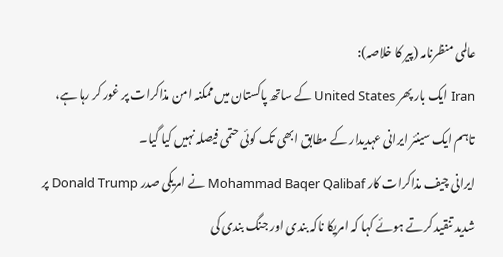عالمی منظرنامہ (پیر کا خلاصہ):
Iran ایک بار پھر United States کے ساتھ پاکستان میں ممکنہ امن مذاکرات پر غور کر رہا ہے، تاہم ایک سینئر ایرانی عہدیدار کے مطابق ابھی تک کوئی حتمی فیصلہ نہیں کیا گیا۔
ایرانی چیف مذاکرات کار Mohammad Baqer Qalibaf نے امریکی صدر Donald Trump پر شدید تنقید کرتے ہوئے کہا کہ امریکا ناکہ بندی اور جنگ بندی کی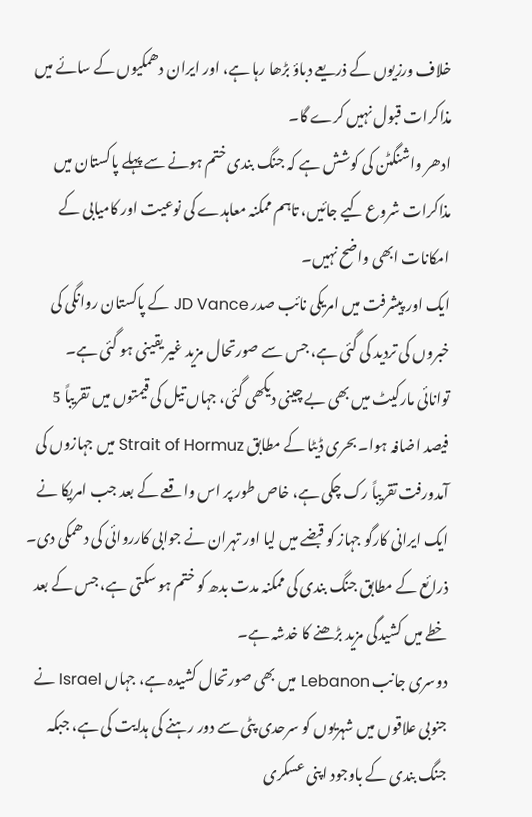خلاف ورزیوں کے ذریعے دباؤ بڑھا رہا ہے، اور ایران دھمکیوں کے سائے میں مذاکرات قبول نہیں کرے گا۔
ادھر واشنگٹن کی کوشش ہے کہ جنگ بندی ختم ہونے سے پہلے پاکستان میں مذاکرات شروع کیے جائیں، تاہم ممکنہ معاہدے کی نوعیت اور کامیابی کے امکانات ابھی واضح نہیں۔
ایک اور پیشرفت میں امریکی نائب صدر JD Vance کے پاکستان روانگی کی خبروں کی تردید کی گئی ہے، جس سے صورتحال مزید غیر یقینی ہو گئی ہے۔
توانائی مارکیٹ میں بھی بے چینی دیکھی گئی، جہاں تیل کی قیمتوں میں تقریباً 5 فیصد اضافہ ہوا۔ بحری ڈیٹا کے مطابق Strait of Hormuz میں جہازوں کی آمدورفت تقریباً رک چکی ہے، خاص طور پر اس واقعے کے بعد جب امریکا نے ایک ایرانی کارگو جہاز کو قبضے میں لیا اور تہران نے جوابی کارروائی کی دھمکی دی۔
ذرائع کے مطابق جنگ بندی کی ممکنہ مدت بدھ کو ختم ہو سکتی ہے، جس کے بعد خطے میں کشیدگی مزید بڑھنے کا خدشہ ہے۔
دوسری جانب Lebanon میں بھی صورتحال کشیدہ ہے، جہاں Israel نے جنوبی علاقوں میں شہریوں کو سرحدی پٹی سے دور رہنے کی ہدایت کی ہے، جبکہ جنگ بندی کے باوجود اپنی عسکری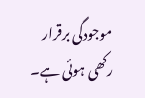موجودگی برقرار رکھی ہوئی ہے۔